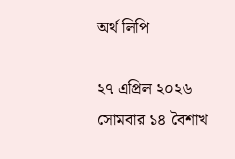অর্থ লিপি

২৭ এপ্রিল ২০২৬ সোমবার ১৪ বৈশাখ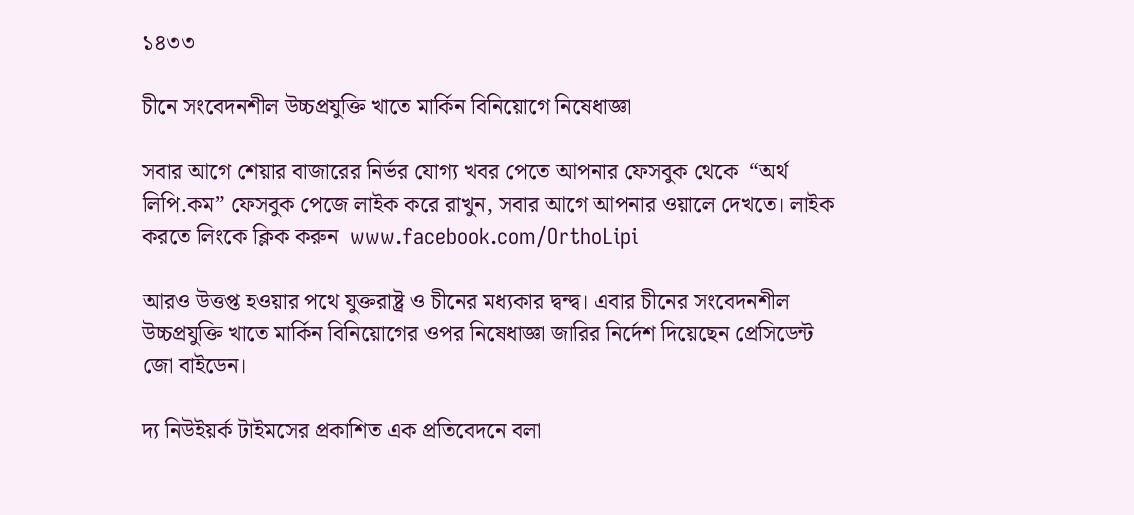১৪৩৩

চীনে সংবেদনশীল উচ্চপ্রযুক্তি খাতে মার্কিন বিনিয়োগে নিষেধাজ্ঞা

সবার আগে শেয়ার বাজারের নির্ভর যোগ্য খবর পেতে আপনার ফেসবুক থেকে  “অর্থ লিপি.কম” ফেসবুক পেজে লাইক করে রাখুন, সবার আগে আপনার ওয়ালে দেখতে। লাইক করতে লিংকে ক্লিক করুন  www.facebook.com/OrthoLipi

আরও উত্তপ্ত হওয়ার পথে যুক্তরাষ্ট্র ও চীনের মধ্যকার দ্বন্দ্ব। এবার চীনের সংবেদনশীল উচ্চপ্রযুক্তি খাতে মার্কিন বিনিয়োগের ওপর নিষেধাজ্ঞা জারির নির্দেশ দিয়েছেন প্রেসিডেন্ট জো বাইডেন।

দ্য নিউইয়র্ক টাইমসের প্রকাশিত এক প্রতিবেদনে বলা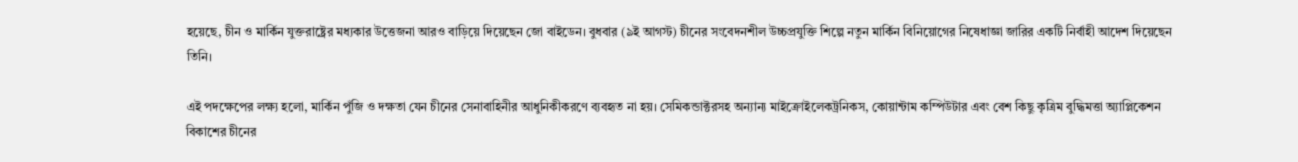হয়েছে, চীন ও মার্কিন যুক্তরাষ্ট্রের মধ্যকার উত্তেজনা আরও বাড়িয়ে দিয়েছেন জো বাইডেন। বুধবার (৯ই আগস্ট) চীনের সংবেদনশীল উচ্চপ্রযুক্তি শিল্পে নতুন মার্কিন বিনিয়োগের নিষেধাজ্ঞা জারির একটি নির্বাহী আদেশ দিয়েছেন তিনি।

এই পদক্ষেপের লক্ষ্য হলো, মার্কিন পুঁজি ও দক্ষতা যেন চীনের সেনাবাহিনীর আধুনিকীকরণে ব্যবহৃত না হয়। সেমিকন্ডাক্টরসহ অন্যান্য মাইক্রোইলেকট্রনিকস, কোয়ান্টাম কম্পিউটার এবং বেশ কিছু কৃত্রিম বুদ্ধিমত্তা অ্যাপ্লিকেশন বিকাশের চীনের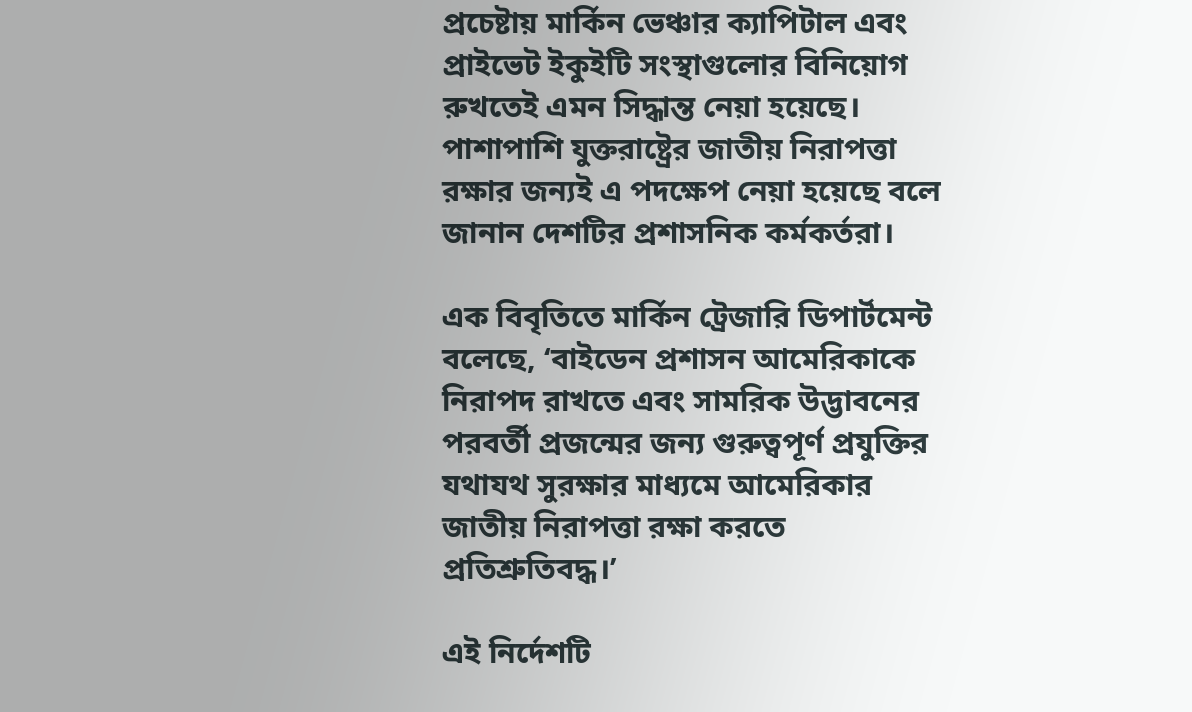প্রচেষ্টায় মার্কিন ভেঞ্চার ক্যাপিটাল এবং প্রাইভেট ইকুইটি সংস্থাগুলোর বিনিয়োগ রুখতেই এমন সিদ্ধান্ত নেয়া হয়েছে। পাশাপাশি যুক্তরাষ্ট্রের জাতীয় নিরাপত্তা রক্ষার জন্যই এ পদক্ষেপ নেয়া হয়েছে বলে জানান দেশটির প্রশাসনিক কর্মকর্তরা।

এক বিবৃতিতে মার্কিন ট্রেজারি ডিপার্টমেন্ট বলেছে, ‘বাইডেন প্রশাসন আমেরিকাকে নিরাপদ রাখতে এবং সামরিক উদ্ভাবনের পরবর্তী প্রজন্মের জন্য গুরুত্বপূর্ণ প্রযুক্তির যথাযথ সুরক্ষার মাধ্যমে আমেরিকার জাতীয় নিরাপত্তা রক্ষা করতে প্রতিশ্রুতিবদ্ধ।’

এই নির্দেশটি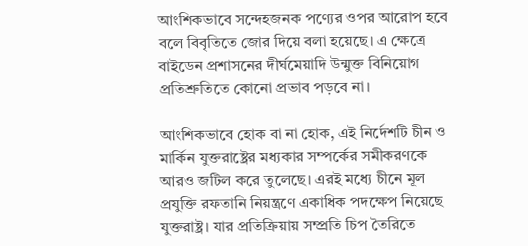আংশিকভাবে সন্দেহজনক পণ্যের ওপর আরোপ হবে বলে বিবৃতিতে জোর দিয়ে বলা হয়েছে। এ ক্ষেত্রে বাইডেন প্রশাসনের দীর্ঘমেয়াদি উন্মুক্ত বিনিয়োগ প্রতিশ্রুতিতে কোনো প্রভাব পড়বে না।

আংশিকভাবে হোক বা না হোক, এই নির্দেশটি চীন ও মার্কিন যুক্তরাষ্ট্রের মধ্যকার সম্পর্কের সমীকরণকে আরও জটিল করে তুলেছে। এরই মধ্যে চীনে মূল প্রযুক্তি রফতানি নিয়ন্ত্রণে একাধিক পদক্ষেপ নিয়েছে যুক্তরাষ্ট্র। যার প্রতিক্রিয়ায় সম্প্রতি চিপ তৈরিতে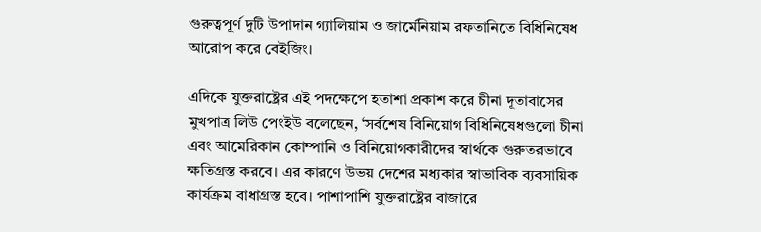গুরুত্বপূর্ণ দুটি উপাদান গ্যালিয়াম ও জার্মেনিয়াম রফতানিতে বিধিনিষেধ আরোপ করে বেইজিং।

এদিকে যুক্তরাষ্ট্রের এই পদক্ষেপে হতাশা প্রকাশ করে চীনা দূতাবাসের মুখপাত্র লিউ পেংইউ বলেছেন, ‘সর্বশেষ বিনিয়োগ বিধিনিষেধগুলো চীনা এবং আমেরিকান কোম্পানি ও বিনিয়োগকারীদের স্বার্থকে গুরুতরভাবে ক্ষতিগ্রস্ত করবে। এর কারণে উভয় দেশের মধ্যকার স্বাভাবিক ব্যবসায়িক কার্যক্রম বাধাগ্রস্ত হবে। পাশাপাশি যুক্তরাষ্ট্রের বাজারে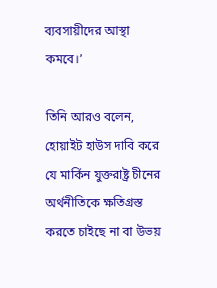ব্যবসায়ীদের আস্থা কমবে।’

তিনি আরও বলেন, হোয়াইট হাউস দাবি করে যে মার্কিন যুক্তরাষ্ট্র চীনের অর্থনীতিকে ক্ষতিগ্রস্ত করতে চাইছে না বা উভয়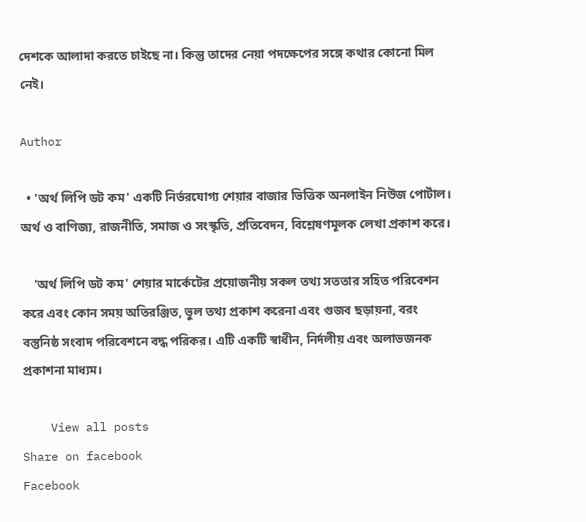দেশকে আলাদা করতে চাইছে না। কিন্তু তাদের নেয়া পদক্ষেপের সঙ্গে কথার কোনো মিল নেই।

Author

  • 'অর্থ লিপি ডট কম' একটি নির্ভরযোগ্য শেয়ার বাজার ভিত্তিক অনলাইন নিউজ পোর্টাল। অর্থ ও বাণিজ্য, রাজনীতি, সমাজ ও সংস্কৃতি, প্রতিবেদন, বিশ্লেষণমূলক লেখা প্রকাশ করে।

    'অর্থ লিপি ডট কম' শেয়ার মার্কেটের প্রয়োজনীয় সকল তথ্য সততার সহিত পরিবেশন করে এবং কোন সময় অতিরঞ্জিত, ভুল তথ্য প্রকাশ করেনা এবং গুজব ছড়ায়না, বরং বস্তুনিষ্ঠ সংবাদ পরিবেশনে বদ্ধ পরিকর। এটি একটি স্বাধীন, নির্দলীয় এবং অলাভজনক প্রকাশনা মাধ্যম।

    View all posts
Share on facebook
Facebook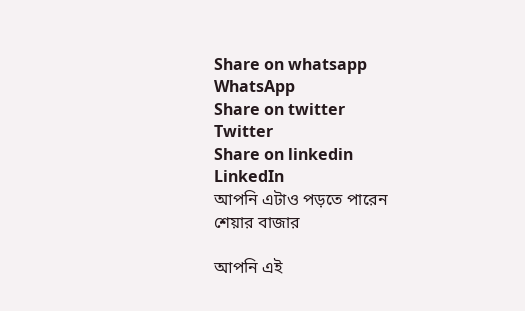Share on whatsapp
WhatsApp
Share on twitter
Twitter
Share on linkedin
LinkedIn
আপনি এটাও পড়তে পারেন
শেয়ার বাজার

আপনি এই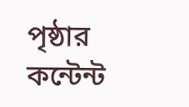পৃষ্ঠার কন্টেন্ট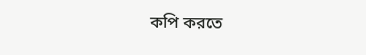কপি করতে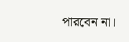পারবেন না।